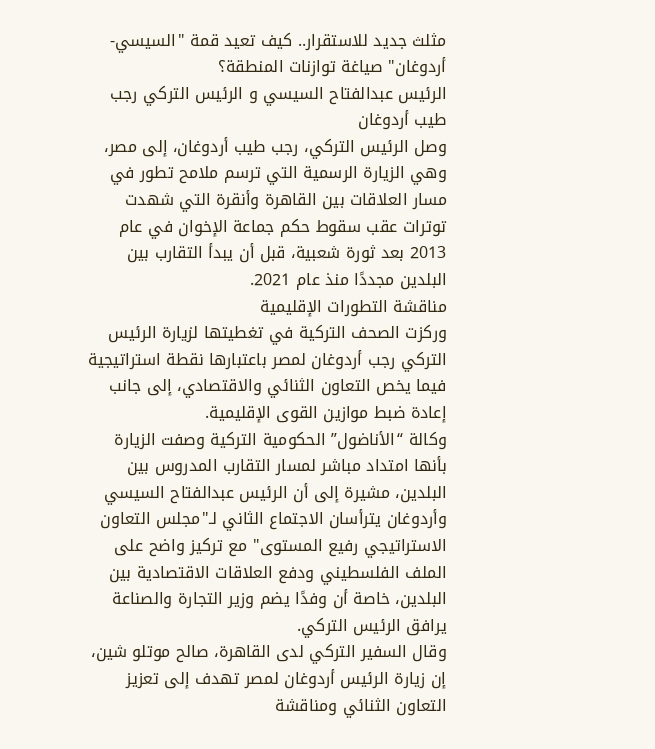مثلث جديد للاستقرار.. كيف تعيد قمة "السيسي-أردوغان" صياغة توازنات المنطقة؟
الرئيس عبدالفتاح السيسي و الرئيس التركي رجب طيب أردوغان
وصل الرئيس التركي، رجب طيب أردوغان، إلى مصر، وهي الزيارة الرسمية التي ترسم ملامح تطور في مسار العلاقات بين القاهرة وأنقرة التي شهدت توترات عقب سقوط حكم جماعة الإخوان في عام 2013 بعد ثورة شعبية، قبل أن يبدأ التقارب بين البلدين مجددًا منذ عام 2021.
مناقشة التطورات الإقليمية
وركزت الصحف التركية في تغطيتها لزيارة الرئيس التركي رجب أردوغان لمصر باعتبارها نقطة استراتيجية فيما يخص التعاون الثنائي والاقتصادي، إلى جانب إعادة ضبط موازين القوى الإقليمية.
وكالة “الأناضول” الحكومية التركية وصفت الزيارة بأنها امتداد مباشر لمسار التقارب المدروس بين البلدين، مشيرة إلى أن الرئيس عبدالفتاح السيسي وأردوغان يترأسان الاجتماع الثاني لـ"مجلس التعاون الاستراتيجي رفيع المستوى" مع تركيز واضح على الملف الفلسطيني ودفع العلاقات الاقتصادية بين البلدين، خاصة أن وفدًا يضم وزير التجارة والصناعة يرافق الرئيس التركي.
وقال السفير التركي لدى القاهرة، صالح موتلو شين، إن زيارة الرئيس أردوغان لمصر تهدف إلى تعزيز التعاون الثنائي ومناقشة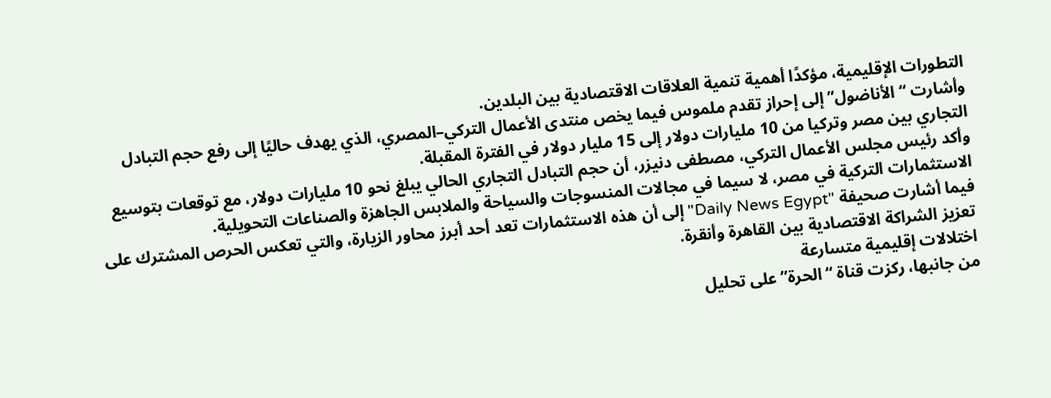التطورات الإقليمية، مؤكدًا أهمية تنمية العلاقات الاقتصادية بين البلدين.
وأشارت “الأناضول” إلى إحراز تقدم ملموس فيما يخص منتدى الأعمال التركي–المصري، الذي يهدف حاليًا إلى رفع حجم التبادل التجاري بين مصر وتركيا من 10 مليارات دولار إلى 15 مليار دولار في الفترة المقبلة.
وأكد رئيس مجلس الأعمال التركي، مصطفى دنيزر، أن حجم التبادل التجاري الحالي يبلغ نحو 10 مليارات دولار، مع توقعات بتوسيع الاستثمارات التركية في مصر، لا سيما في مجالات المنسوجات والسياحة والملابس الجاهزة والصناعات التحويلية.
فيما أشارت صحيفة "Daily News Egypt" إلى أن هذه الاستثمارات تعد أحد أبرز محاور الزيارة، والتي تعكس الحرص المشترك على تعزيز الشراكة الاقتصادية بين القاهرة وأنقرة.
اختلالات إقليمية متسارعة
من جانبها، ركزت قناة “الحرة” على تحليل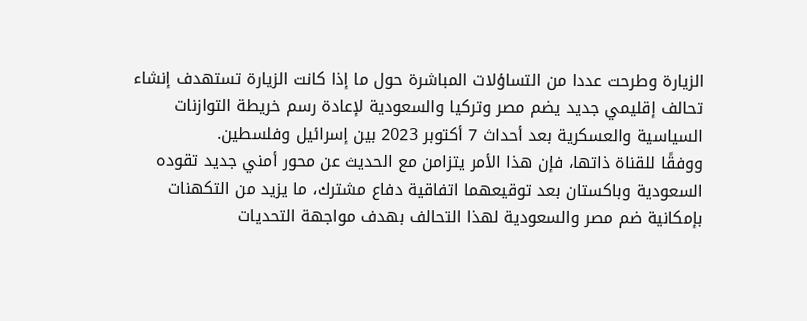الزيارة وطرحت عددا من التساؤلات المباشرة حول ما إذا كانت الزيارة تستهدف إنشاء تحالف إقليمي جديد يضم مصر وتركيا والسعودية لإعادة رسم خريطة التوازنات السياسية والعسكرية بعد أحداث 7 أكتوبر 2023 بين إسرائيل وفلسطين.
ووفقًا للقناة ذاتها، فإن هذا الأمر يتزامن مع الحديث عن محور أمني جديد تقوده السعودية وباكستان بعد توقيعهما اتفاقية دفاع مشترك، ما يزيد من التكهنات بإمكانية ضم مصر والسعودية لهذا التحالف بهدف مواجهة التحديات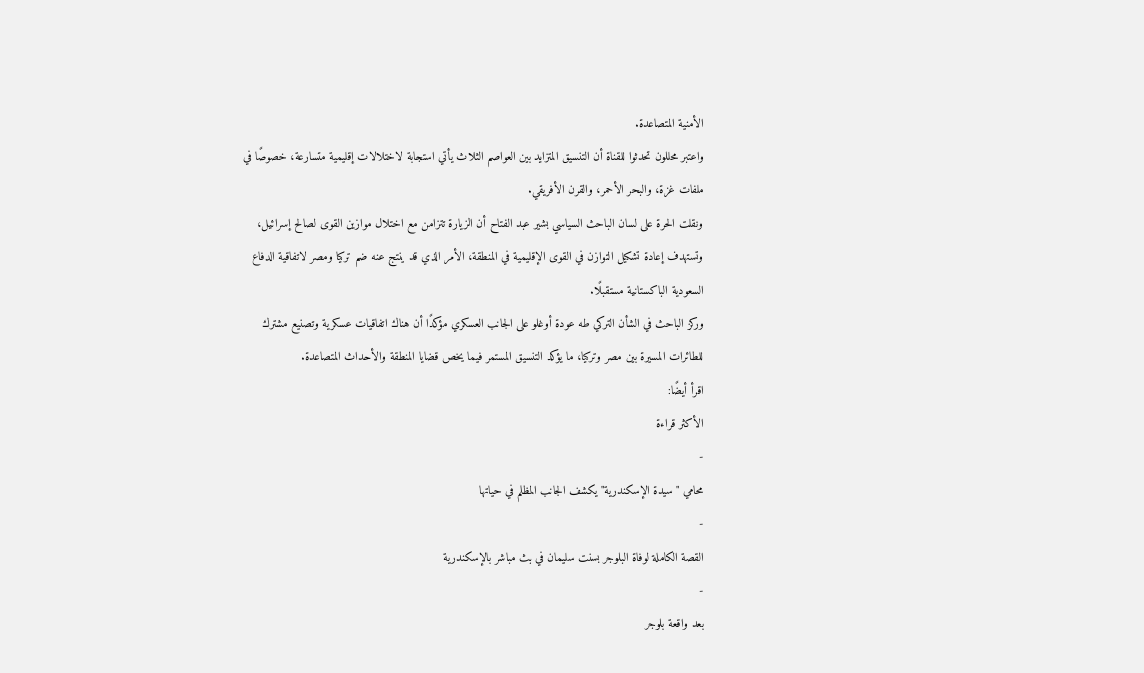الأمنية المتصاعدة.
واعتبر محللون تحدثوا للقناة أن التنسيق المتزايد بين العواصم الثلاث يأتي استجابة لاختلالات إقليمية متسارعة، خصوصًا في ملفات غزة، والبحر الأحمر، والقرن الأفريقي.
ونقلت الحرة على لسان الباحث السياسي بشير عبد الفتاح أن الزيارة تتزامن مع اختلال موازين القوى لصالح إسرائيل، وتستهدف إعادة تشكيل التوازن في القوى الإقليمية في المنطقة، الأمر الذي قد ينتج عنه ضم تركيا ومصر لاتفاقية الدفاع السعودية الباكستانية مستقبلًا.
وركز الباحث في الشأن التركي طه عودة أوغلو على الجانب العسكري مؤكدًا أن هناك اتفاقيات عسكرية وتصنيع مشترك للطائرات المسيرة بين مصر وتركيا، ما يؤكد التنسيق المستمر فيما يخص قضايا المنطقة والأحداث المتصاعدة.
اقرأ أيضًا:
الأكثر قراءة
-
محامي "سيدة الإسكندرية" يكشف الجانب المظلم في حياتها
-
القصة الكاملة لوفاة البلوجر بسنت سليمان في بث مباشر بالإسكندرية
-
بعد واقعة بلوجر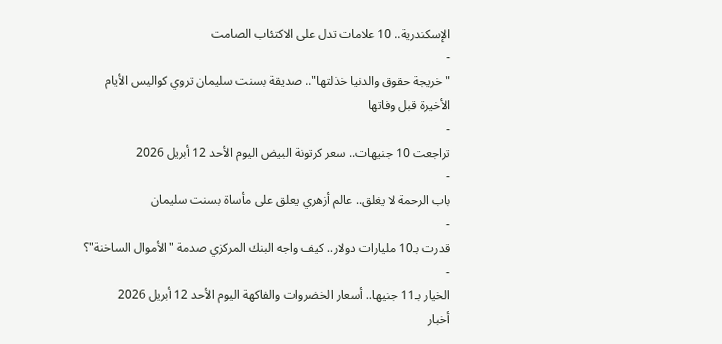الإسكندرية.. 10 علامات تدل على الاكتئاب الصامت
-
"خريجة حقوق والدنيا خذلتها".. صديقة بسنت سليمان تروي كواليس الأيام الأخيرة قبل وفاتها
-
تراجعت 10 جنيهات.. سعر كرتونة البيض اليوم الأحد 12 أبريل 2026
-
باب الرحمة لا يغلق.. عالم أزهري يعلق على مأساة بسنت سليمان
-
قدرت بـ10 مليارات دولار.. كيف واجه البنك المركزي صدمة "الأموال الساخنة"؟
-
الخيار بـ11 جنيها.. أسعار الخضروات والفاكهة اليوم الأحد 12 أبريل 2026
أخبار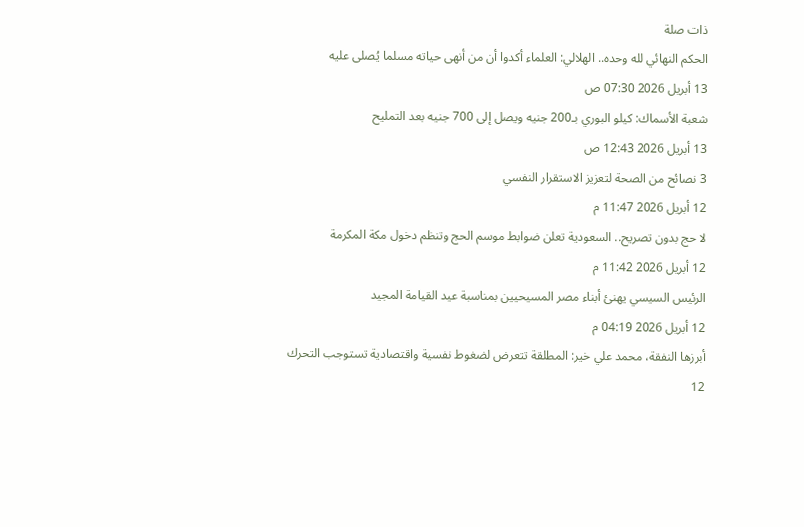ذات صلة
الحكم النهائي لله وحده.. الهلالي: العلماء أكدوا أن من أنهى حياته مسلما يُصلى عليه
13 أبريل 2026 07:30 ص
شعبة الأسماك: كيلو البوري بـ200 جنيه ويصل إلى 700 جنيه بعد التمليح
13 أبريل 2026 12:43 ص
3 نصائح من الصحة لتعزيز الاستقرار النفسي
12 أبريل 2026 11:47 م
لا حج بدون تصريح.. السعودية تعلن ضوابط موسم الحج وتنظم دخول مكة المكرمة
12 أبريل 2026 11:42 م
الرئيس السيسي يهنئ أبناء مصر المسيحيين بمناسبة عيد القيامة المجيد
12 أبريل 2026 04:19 م
أبرزها النفقة، محمد علي خير: المطلقة تتعرض لضغوط نفسية واقتصادية تستوجب التحرك
12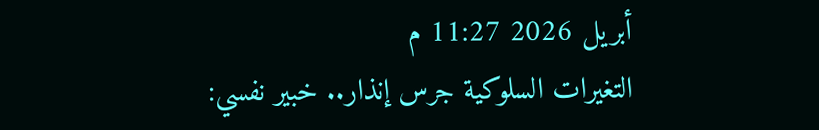أبريل 2026 11:27 م
التغيرات السلوكية جرس إنذار.. خبير نفسي: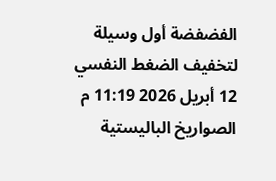الفضفضة أول وسيلة لتخفيف الضغط النفسي
12 أبريل 2026 11:19 م
الصواريخ الباليستية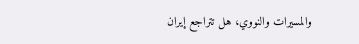والمسيرات والنووي، هل تتراجع إيران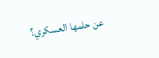عن حلمها العسكري؟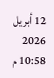12 أبريل 2026 10:58 م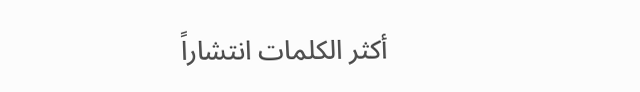أكثر الكلمات انتشاراً